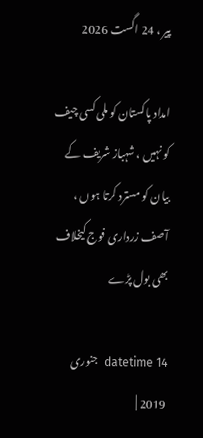پیر ، 24 اگست 2026

امداد پاکستان کو ملی کسی چیف کو نہیں ، شہباز شریف کے بیان کو مسترد کرتا ہوں ، آصف زرداری فوج کیخلاف بھی بول پڑے

datetime 14  جنوری  2019 |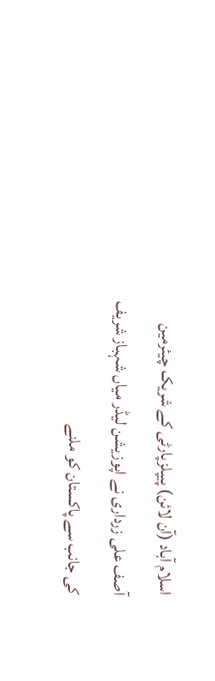اسلام آباد (آن لائن) پیپلزپارٹی کے شریک چیئرمین آصف علی زرداری نے اپوزیشن لیڈر میاں شہباز شریف کی جانب سے پاکستان کو ملنے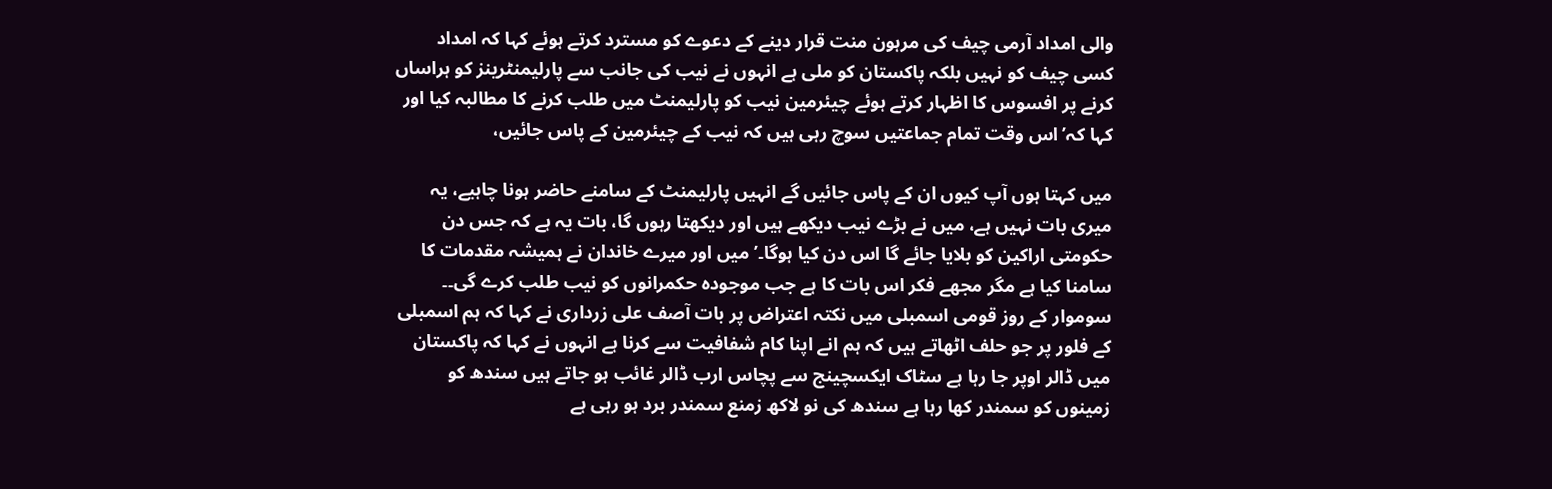والی امداد آرمی چیف کی مرہون منت قرار دینے کے دعوے کو مسترد کرتے ہوئے کہا کہ امداد کسی چیف کو نہیں بلکہ پاکستان کو ملی ہے انہوں نے نیب کی جانب سے پارلیمنٹرینز کو ہراساں کرنے پر افسوس کا اظہار کرتے ہوئے چیئرمین نیب کو پارلیمنٹ میں طلب کرنے کا مطالبہ کیا اور کہا کہ’اس وقت تمام جماعتیں سوچ رہی ہیں کہ نیب کے چیئرمین کے پاس جائیں،

میں کہتا ہوں آپ کیوں ان کے پاس جائیں گے انہیں پارلیمنٹ کے سامنے حاضر ہونا چاہیے، یہ میری بات نہیں ہے، میں نے بڑے نیب دیکھے ہیں اور دیکھتا رہوں گا، بات یہ ہے کہ جس دن حکومتی اراکین کو بلایا جائے گا اس دن کیا ہوگا۔’ میں اور میرے خاندان نے ہمیشہ مقدمات کا سامنا کیا ہے مگر مجھے فکر اس بات کا ہے جب موجودہ حکمرانوں کو نیب طلب کرے گی۔۔ سوموار کے روز قومی اسمبلی میں نکتہ اعتراض پر بات آصف علی زرداری نے کہا کہ ہم اسمبلی کے فلور پر جو حلف اٹھاتے ہیں کہ ہم انے اپنا کام شفافیت سے کرنا ہے انہوں نے کہا کہ پاکستان میں ڈالر اوپر جا رہا ہے سٹاک ایکسچینج سے پچاس ارب ڈالر غائب ہو جاتے ہیں سندھ کو زمینوں کو سمندر کھا رہا ہے سندھ کی نو لاکھ زمنع سمندر برد ہو رہی ہے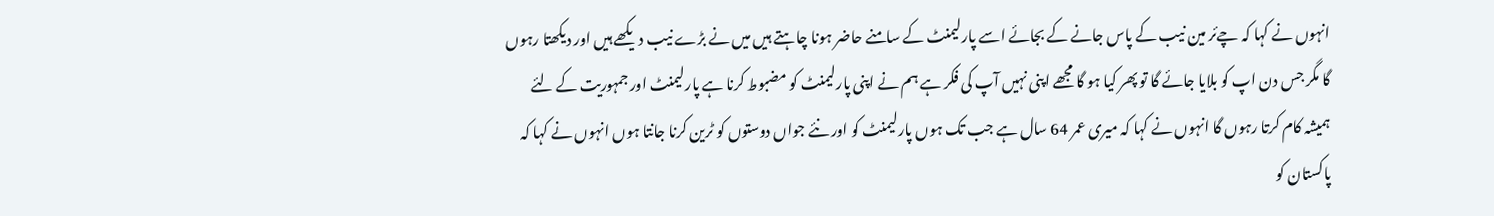انہوں نے کہا کہ چےئر مین نیب کے پاس جانے کے بجائے اسے پارلیمنٹ کے سامنے حاضر ہونا چاہتے ہیں میں نے بڑے نیب دیکھے ہیں اور دیکھتا رہوں گا مگر جس دن اپ کو بلایا جائے گا تو پھر کیا ہو گا مجھے اپنی نہیں آپ کی فکر ہے ہم نے اپنی پارلیمنٹ کو مضبوط کرنا ہے پارلیمنٹ اور جمہوریت کے لئے ہمیشہ کام کرتا رہوں گا انہوں نے کہا کہ میری عمر 64 سال ہے جب تک ہوں پارلیمنٹ کو اور نئے جواں دوستوں کو ٹرین کرنا جانتا ہوں انہوں نے کہا کہ پاکستان کو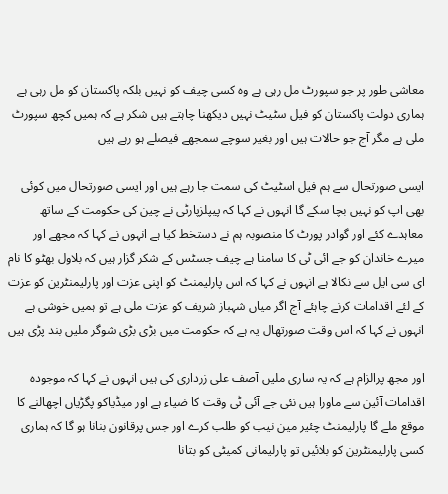معاشی طور پر جو سپورٹ مل رہی ہے وہ کسی چیف کو نہیں بلکہ پاکستان کو مل رہی ہے ہماری دولت پاکستان کو فیل سٹیٹ نہیں دیکھنا چاہتے ہیں شکر ہے کہ ہمیں کچھ سپورٹ ملی ہے مگر آج جو حالات ہیں اور بغیر سوچے سمجھے فیصلے ہو رہے ہیں

ایسی صورتحال سے ہم فیل اسٹیٹ کی سمت جا رہے ہیں اور ایسی صورتحال میں کوئی بھی اپ کو نہیں بچا سکے گا انہوں نے کہا کہ پیپلزپارٹی نے چین کی حکومت کے ساتھ معاہدے کئے اور گوادر پورٹ کا منصوبہ ہم نے دستخط کیا ہے انہوں نے کہا کہ مجھے اور میرے خاندان کو جے ائی ٹی کا سامنا ہے چیف جسٹس کے شکر گزار ہیں کہ بلاول بھٹو کا نام ای سی ایل سے نکالا ہے انہوں نے کہا کہ اس پارلیمنٹ کو اپنی عزت اور پارلیمنٹرین کو عزت کے لئے اقدامات کرنے چاہئے آج اگر میاں شہباز شریف کو عزت ملی ہے تو ہمیں خوشی ہے انہوں نے کہا کہ اس وقت صورتھال یہ ہے کہ حکومت میں بڑی بڑی شوگر ملیں بند پڑی ہیں

اور مجھ پرالزام ہے کہ یہ ساری ملیں آصف علی زرداری کی ہیں انہوں نے کہا کہ موجودہ اقدامات آئین سے ماورا ہیں نئی جے آئی ٹی وقت کا ضیاء ہے اور میڈیاکو پگڑیاں اچھالنے کا موقع ملے گا پارلیمنٹ چئیر مین نیب کو طلب کرے اور جس پرقانون بنانا ہو گا کہ ہماری کسی پارلیمنٹرین کو بلائیں تو پارلیمانی کمیٹی کو بتانا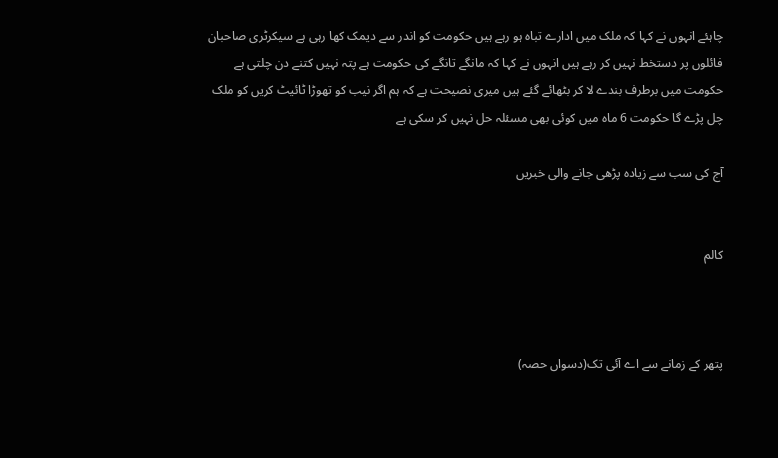چاہئے انہوں نے کہا کہ ملک میں ادارے تباہ ہو رہے ہیں حکومت کو اندر سے دیمک کھا رہی ہے سیکرٹری صاحبان فائلوں پر دستخط نہیں کر رہے ہیں انہوں نے کہا کہ مانگے تانگے کی حکومت ہے پتہ نہیں کتنے دن چلتی ہے حکومت میں برطرف بندے لا کر بٹھائے گئے ہیں میری نصیحت ہے کہ ہم اگر نیب کو تھوڑا ٹائیٹ کریں کو ملک چل پڑے گا حکومت 6 ماہ میں کوئی بھی مسئلہ حل نہیں کر سکی ہے

آج کی سب سے زیادہ پڑھی جانے والی خبریں


کالم



پتھر کے زمانے سے اے آئی تک(دسواں حصہ)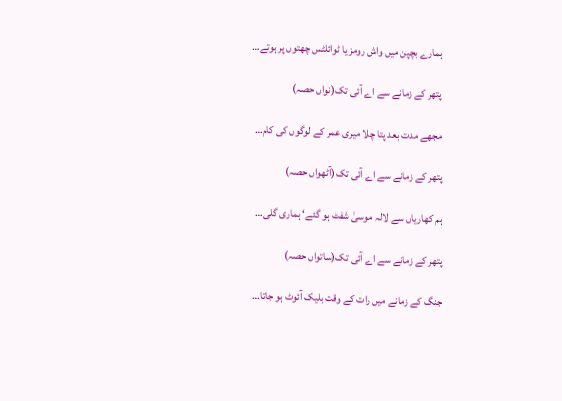ہمارے بچپن میں واش رومز یا ٹوائلٹس چھتوں پر ہوتے…

پتھر کے زمانے سے اے آئی تک(نواں حصہ)

مجھے مدت بعد پتا چلا میری عمر کے لوگوں کی کام…

پتھر کے زمانے سے اے آئی تک(آٹھواں حصہ)

ہم کھاریاں سے لالہ موسیٰ شفٹ ہو گئے‘ ہماری گلی…

پتھر کے زمانے سے اے آئی تک(ساتواں حصہ)

جنگ کے زمانے میں رات کے وقت بلیک آئوٹ ہو جاتا…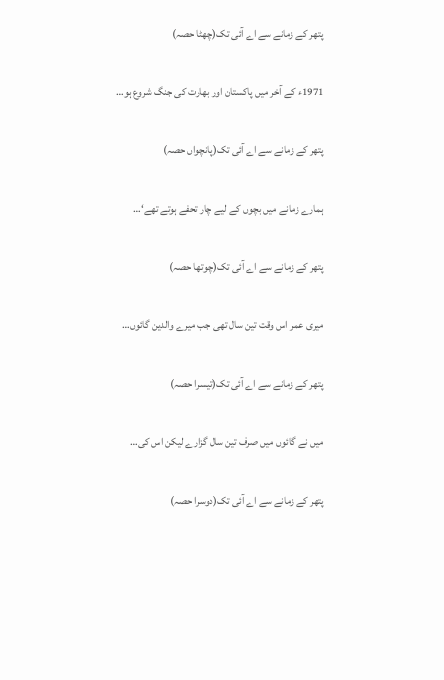پتھر کے زمانے سے اے آئی تک(چھٹا حصہ)

1971ء کے آخر میں پاکستان اور بھارت کی جنگ شروع ہو…

پتھر کے زمانے سے اے آئی تک(پانچواں حصہ)

ہمارے زمانے میں بچوں کے لیے چار تحفے ہوتے تھے‘…

پتھر کے زمانے سے اے آئی تک(چوتھا حصہ)

میری عمر اس وقت تین سال تھی جب میرے والدین گائوں…

پتھر کے زمانے سے اے آئی تک(تیسرا حصہ)

میں نے گائوں میں صرف تین سال گزارے لیکن اس کی…

پتھر کے زمانے سے اے آئی تک(دوسرا حصہ)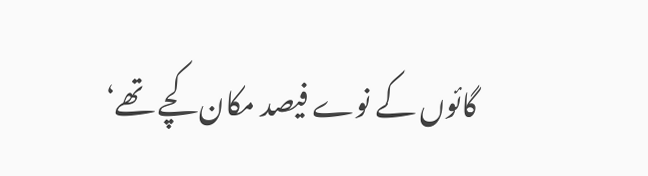گائوں کے نوے فیصد مکان کچے تھے‘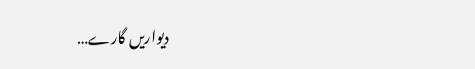دیواریں گارے…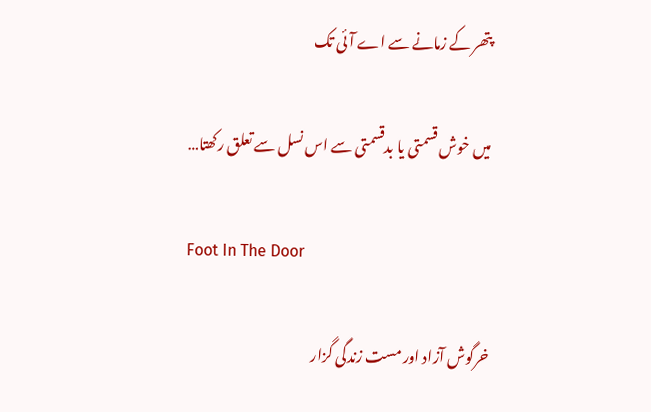پتھر کے زمانے سے اے آئی تک

میں خوش قسمتی یا بدقسمتی سے اس نسل سے تعلق رکھتا…

Foot In The Door

خرگوش آزاد اور مست زندگی گزار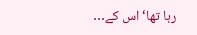رہا تھا‘ اس کے…